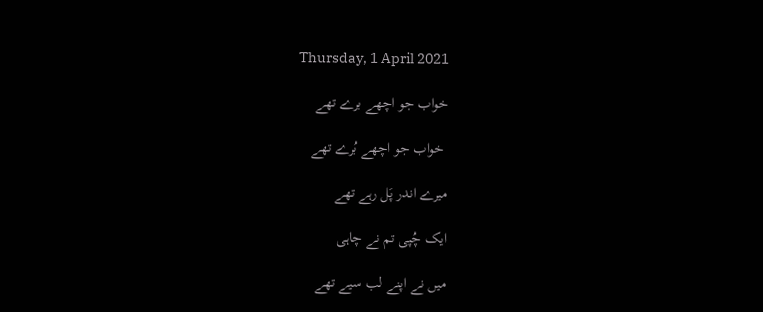Thursday, 1 April 2021

خواب جو اچھے برے تھے

 خواب جو اچھے بُرے تھے

میرے اندر پَل رہے تھے

ایک چُپی تم نے چاہی

میں نے اپنے لب سیے تھے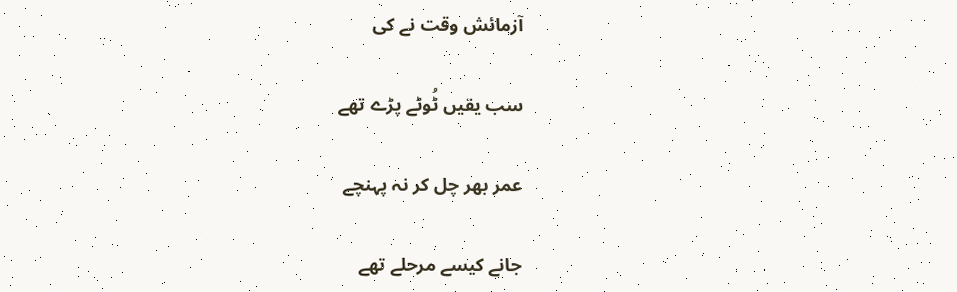آزمائش وقت نے کی

سب یقیں ٹُوٹے پڑے تھے

عمر بھر چل کر نہ پہنچے

جانے کیسے مرحلے تھے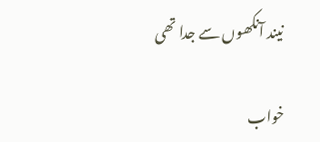نیند آنکھوں سے جدا تھی

خواب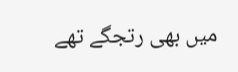میں بھی رتجگے تھے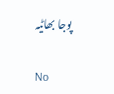پوجا بھاٹیہ

No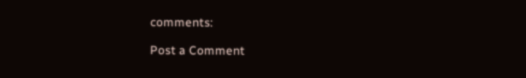comments:

Post a Comment